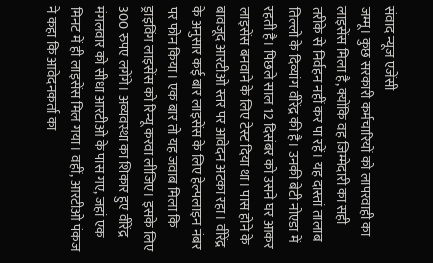संवाद न्यूज एजेंसी
जम्मू। कुछ सरकारी कर्मचारियों को लापरवाही का लाइसेंस मिला है, क्योंकि वह जिम्मेदारी का सही तरीके से निर्वहन नहीं कर पा रहें। यह दास्तां तालाब तिल्लो के दिव्यांग वीरेंद्र की है। उनकी बेटी नोएडा में रहती है। पिछले साल 12 दिसंबर को उसने घर आकर लाइसेंस बनवाने के लिए टेस्ट दिया था। पास होने के बावजूद आरटीओ स्तर पर आवेदन अटका रहा। वीरेंद्र के अनुसार कई बार लाइसेंस के लिए हेल्पलाइन नंबर पर फोन किया। एक बार तो यह जवाब मिला कि ड्राइविंग लाइसेंस को रिन्यू करवा लीजिए। इसके लिए 300 रुपए लगेंगे। अव्यवस्था का शिकार हुए वीरेंद्र मंगलवार को सीधा आरटीओ के पास गए, जहां एक मिनट में ही लाइसेंस मिल गया। वहीं, आरटीओ पंकज ने कहा कि आवेदनकर्ता का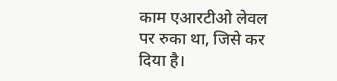काम एआरटीओ लेवल पर रुका था, जिसे कर दिया है।